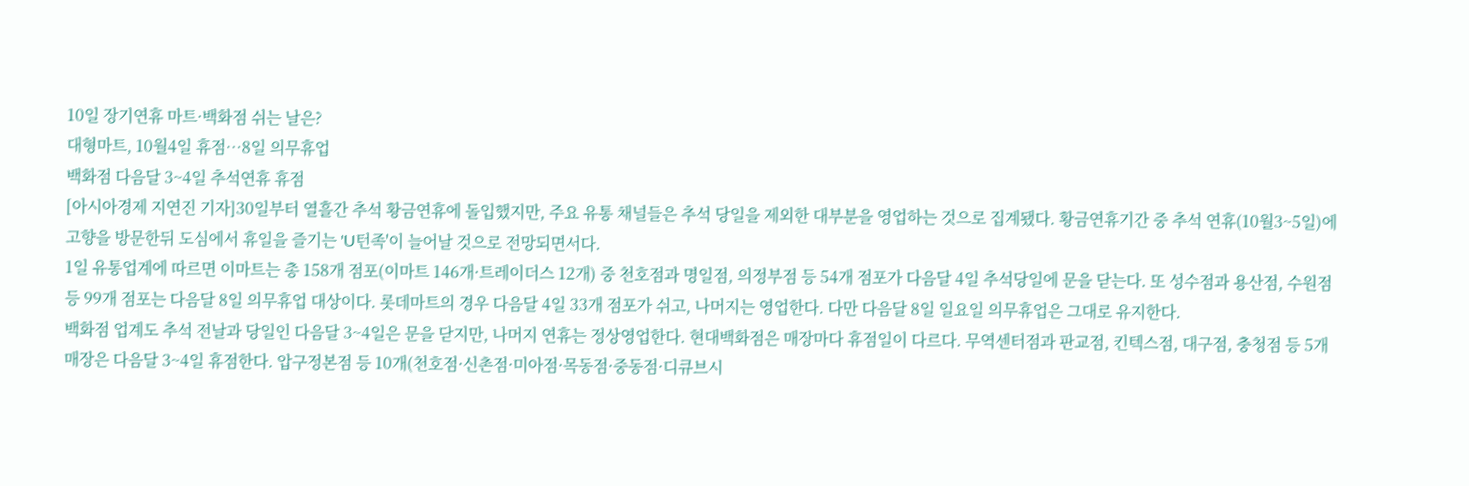10일 장기연휴 마트·백화점 쉬는 날은?
대형마트, 10월4일 휴점…8일 의무휴업
백화점 다음달 3~4일 추석연휴 휴점
[아시아경제 지연진 기자]30일부터 열흘간 추석 황금연휴에 돌입했지만, 주요 유통 채널들은 추석 당일을 제외한 대부분을 영업하는 것으로 집계됐다. 황금연휴기간 중 추석 연휴(10월3~5일)에 고향을 방문한뒤 도심에서 휴일을 즐기는 'U턴족'이 늘어날 것으로 전망되면서다.
1일 유통업계에 따르면 이마트는 총 158개 점포(이마트 146개·트레이더스 12개) 중 천호점과 명일점, 의정부점 등 54개 점포가 다음달 4일 추석당일에 문을 닫는다. 또 성수점과 용산점, 수원점 등 99개 점포는 다음달 8일 의무휴업 대상이다. 롯데마트의 경우 다음달 4일 33개 점포가 쉬고, 나머지는 영업한다. 다만 다음달 8일 일요일 의무휴업은 그대로 유지한다.
백화점 업계도 추석 전날과 당일인 다음달 3~4일은 문을 닫지만, 나머지 연휴는 정상영업한다. 현대백화점은 매장마다 휴점일이 다르다. 무역센터점과 판교점, 킨텍스점, 대구점, 충청점 등 5개 매장은 다음달 3~4일 휴점한다. 압구정본점 등 10개(천호점·신촌점·미아점·목동점·중동점·디큐브시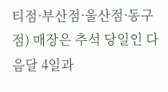티점·부산점·울산점·동구점) 매장은 추석 당일인 다음달 4일과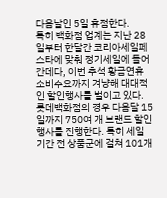다음날인 5일 휴점한다.
특히 백화점 업계는 지난 28일부터 한달간 코리아세일페스타에 맞춰 정기세일에 들어간데다, 이번 추석 황금연휴 소비수요까지 겨냥해 대대적인 할인행사를 벌이고 있다.
롯데백화점의 경우 다음달 15일까지 750여 개 브랜드 할인 행사를 진행한다. 특히 세일 기간 전 상품군에 걸쳐 101개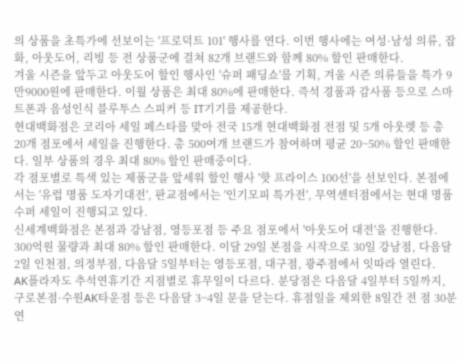의 상품을 초특가에 선보이는 '프로덕트 101' 행사를 연다. 이번 행사에는 여성·남성 의류, 잡화, 아웃도어, 리빙 등 전 상품군에 걸쳐 82개 브랜드와 함께 80% 할인 판매한다.
겨울 시즌을 앞두고 아웃도어 할인 행사인 '슈퍼 패딩쇼'를 기획, 겨울 시즌 의류들을 특가 9만9000원에 판매한다. 이월 상품은 최대 80%에 판매한다. 즉석 경품과 감사품 등으로 스마트폰과 음성인식 블루투스 스피커 등 IT기기를 제공한다.
현대백화점은 코리아 세일 페스타를 맞아 전국 15개 현대백화점 전점 및 5개 아웃렛 등 총 20개 점포에서 세일을 진행한다. 총 500여개 브랜드가 참여하며 평균 20~50% 할인 판매한다. 일부 상품의 경우 최대 80% 할인 판매중이다.
각 점포별로 특색 있는 제품군을 앞세워 할인 행사 '핫 프라이스 100선'을 선보인다. 본점에서는 '유럽 명품 도자기대전', 판교점에서는 '인기모피 특가전', 무역센터점에서는 현대 명품 수퍼 세일이 진행되고 있다.
신세계백화점은 본점과 강남점, 영등포점 등 주요 점포에서 '아웃도어 대전'을 진행한다. 300억원 물량과 최대 80% 할인 판매한다. 이달 29일 본점을 시작으로 30일 강남점, 다음달 2일 인천점, 의정부점, 다음달 5일부터는 영등포점, 대구점, 광주점에서 잇따라 열린다.
AK플라자도 추석연휴기간 지점별로 휴무일이 다르다. 분당점은 다음달 4일부터 5일까지, 구로본점·수원AK타운점 등은 다음달 3~4일 문을 닫는다. 휴점일을 제외한 8일간 전 점 30분 연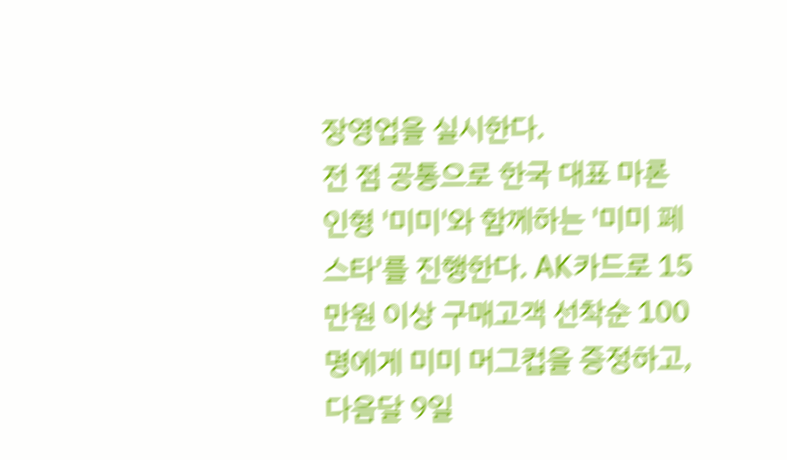장영업을 실시한다.
전 점 공통으로 한국 대표 마론 인형 '미미'와 함께하는 '미미 페스타'를 진행한다. AK카드로 15만원 이상 구매고객 선착순 100명에게 미미 머그컵을 증정하고, 다음달 9일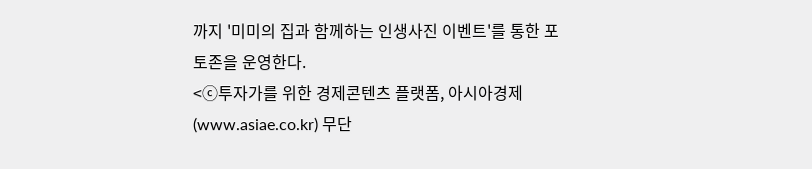까지 '미미의 집과 함께하는 인생사진 이벤트'를 통한 포토존을 운영한다.
<ⓒ투자가를 위한 경제콘텐츠 플랫폼, 아시아경제(www.asiae.co.kr) 무단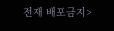전재 배포금지>